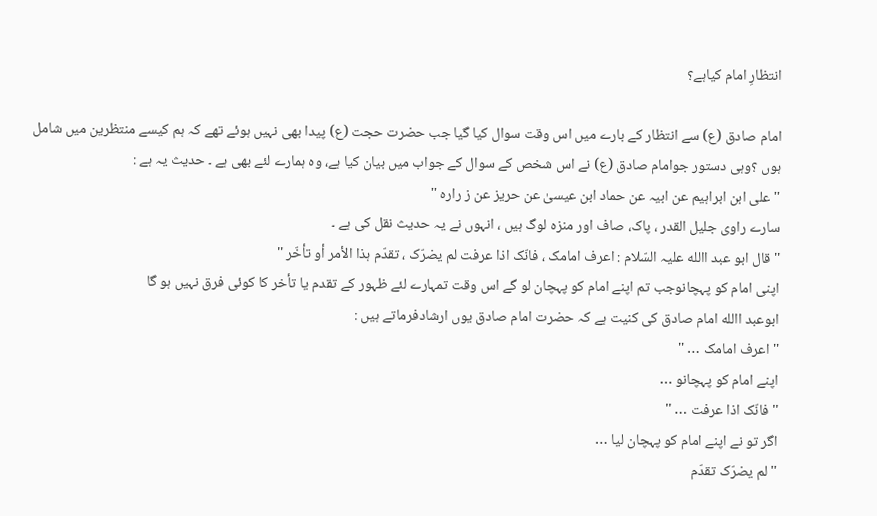انتظارِ امام کیاہے؟

امام صادق (ع) سے انتظار کے بارے میں اس وقت سوال کیا گیا جب حضرت حجت (ع) پیدا بھی نہیں ہوئے تھے کہ ہم کیسے منتظرین میں شامل ہوں ؟وہی دستور جوامام صادق (ع) نے اس شخص کے سوال کے جواب میں بیان کیا ہے، وہ ہمارے لئے بھی ہے ۔ حدیث یہ ہے :
'' علی ابن ابراہیم عن ابیہ عن حماد ابن عیسیٰ عن حریز عن ز رارہ ''
سارے راوی جلیل القدر ، پاک، صاف اور منزہ لوگ ہیں ، انہوں نے یہ حدیث نقل کی ہے ۔
'' قال ابو عبد االله علیہ السّلام : اعرف امامک ، فانّک اذا عرفت لم یضرّک ، تقدّم ہذا الأمر أو تأخّر ''
اپنی امام کو پہچانوجب تم اپنے امام کو پہچان لو گے اس وقت تمہارے لئے ظہور کے تقدم یا تأخر کا کوئی فرق نہیں ہو گا
ابوعبد االله امام صادق کی کنیت ہے کہ حضرت امام صادق یوں ارشادفرماتے ہیں :
'' اعرف امامک … ''
اپنے امام کو پہچانو …
'' فانّک اذا عرفت … ''
اگر تو نے اپنے امام کو پہچان لیا …
'' لم یضرّک تقدّم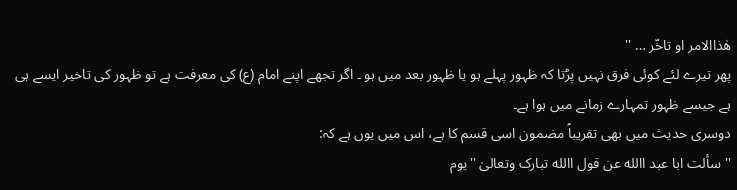ھٰذاالامر او تاخّر … ''
پھر تیرے لئے کوئی فرق نہیں پڑتا کہ ظہور پہلے ہو یا ظہور بعد میں ہو ۔ اگر تجھے اپنے امام (ع) کی معرفت ہے تو ظہور کی تاخیر ایسے ہی ہے جیسے ظہور تمہارے زمانے میں ہوا ہے۔
دوسری حدیث میں بھی تقریباً مضمون اسی قسم کا ہے، اس میں یوں ہے کہ:
'' سألت ابا عبد االله عن قول االله تبارک وتعالیٰ ''یوم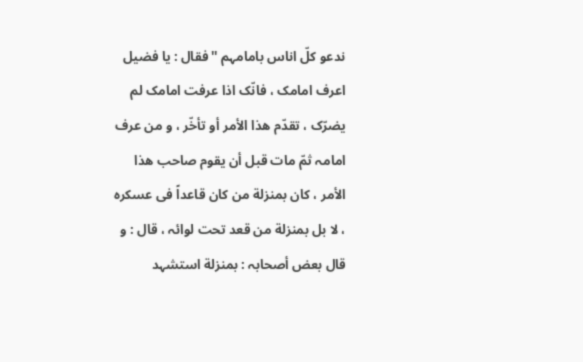ندعو کلّ اناس بامامہم '' فقال : یا فضیل اعرف امامک ، فانّک اذا عرفت امامک لم یضرّک ، تقدّم ھذا الأمر أو تأخّر ، و من عرف امامہ ثمّ مات قبل أن یقوم صاحب ھذا الأمر ، کان بمنزلة من کان قاعداً فی عسکرہ ، لا بل بمنزلة من قعد تحت لوائہ ، قال : و قال بعض أصحابہ : بمنزلة استشہد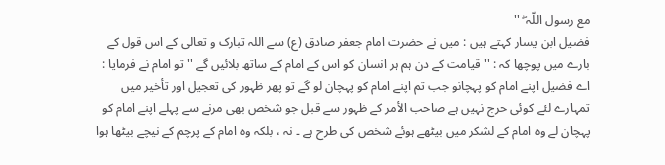مع رسول اللّہ ۖ ''
فضیل ابن یسار کہتے ہیں : میں نے حضرت امام جعفر صادق (ع) سے اللہ تبارک و تعالی کے اس قول کے بارے میں پوچھا کہ : '' قیامت کے دن ہم ہر انسان کو اس کے امام کے ساتھ بلائیں گے '' تو امام نے فرمایا : اے فضیل اپنے امام کو پہچانو جب تم اپنے امام کو پہچان لو گے تو پھر ظہور کی تعجیل اور تأخیر میں تمہارے لئے کوئی حرج نہیں ہے صاحب الأمر کے ظہور سے قبل جو شخص بھی مرنے سے پہلے اپنے امام کو پہچان لے وہ امام کے لشکر میں بیٹھے ہوئے شخص کی طرح ہے ۔ نہ ، بلکہ وہ امام کے پرچم کے نیچے بیٹھا ہوا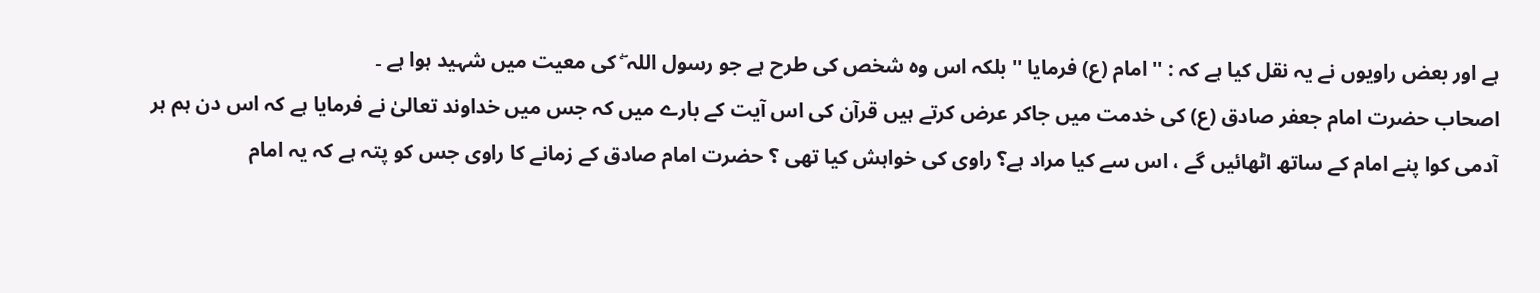ہے اور بعض راویوں نے یہ نقل کیا ہے کہ : '' امام (ع) فرمایا '' بلکہ اس وہ شخص کی طرح ہے جو رسول اللہ ۖ کی معیت میں شہید ہوا ہے ۔
اصحاب حضرت امام جعفر صادق (ع) کی خدمت میں جاکر عرض کرتے ہیں قرآن کی اس آیت کے بارے میں کہ جس میں خداوند تعالیٰ نے فرمایا ہے کہ اس دن ہم ہر آدمی کوا پنے امام کے ساتھ اٹھائیں گے ، اس سے کیا مراد ہے؟ راوی کی خواہش کیا تھی ؟ حضرت امام صادق کے زمانے کا راوی جس کو پتہ ہے کہ یہ امام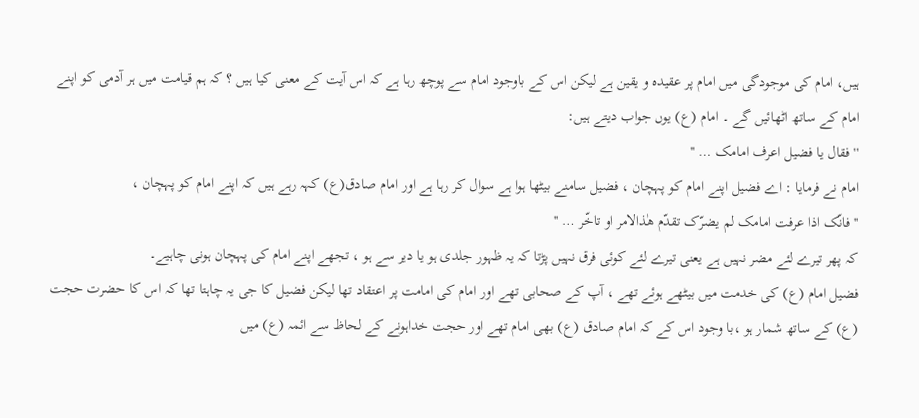ہیں، امام کی موجودگی میں امام پر عقیدہ و یقین ہے لیکن اس کے باوجود امام سے پوچھ رہا ہے کہ اس آیت کے معنی کیا ہیں ؟ کہ ہم قیامت میں ہر آدمی کو اپنے امام کے ساتھ اٹھائیں گے ۔ امام (ع) یوں جواب دیتے ہیں:
'' فقال یا فضیل اعرف امامک … ''
امام نے فرمایا : اے فضیل اپنے امام کو پہچان ، فضیل سامنے بیٹھا ہوا ہے سوال کر رہا ہے اور امام صادق(ع) کہہ رہے ہیں کہ اپنے امام کو پہچان ،
'' فانّک اذا عرفت امامک لم یضرّک تقدّم ھٰذالامر او تاخّر … ''
کہ پھر تیرے لئے مضر نہیں ہے یعنی تیرے لئے کوئی فرق نہیں پڑتا کہ یہ ظہور جلدی ہو یا دیر سے ہو ، تجھے اپنے امام کی پہچان ہونی چاہیے۔
فضیل امام (ع) کی خدمت میں بیٹھے ہوئے تھے ، آپ کے صحابی تھے اور امام کی امامت پر اعتقاد تھا لیکن فضیل کا جی یہ چاہتا تھا کہ اس کا حضرت حجت (ع) کے ساتھ شمار ہو ،با وجود اس کے کہ امام صادق (ع) بھی امام تھے اور حجت خداہونے کے لحاظ سے ائمہ (ع) میں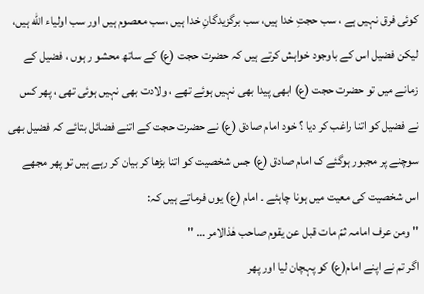کوئی فرق نہیں ہے ، سب حجتِ خدا ہیں، سب برگزیدگانِ خدا ہیں ،سب معصوم ہیں اور سب اولیاء الله ہیں، لیکن فضیل اس کے باوجود خواہش کرتے ہیں کہ حضرت حجت (ع) کے ساتھ محشو ر ہوں ، فضیل کے زمانے میں تو حضرت حجت (ع) ابھی پیدا بھی نہیں ہوئے تھے ، ولادت بھی نہیں ہوئی تھی ، پھر کس نے فضیل کو اتنا راغب کر دیا ؟ خود امام صادق (ع) نے حضرت حجت کے اتنے فضائل بتائے کہ فضیل بھی سوچنے پر مجبور ہوگئے ک امام صادق (ع) جس شخصیت کو اتنا بڑھا کر بیان کر رہے ہیں تو پھر مجھے اس شخصیت کی معیت میں ہونا چاہئے ۔ امام (ع) یوں فرماتے ہیں کہ:
'' ومن عرف امامہ ثمّ مات قبل عن یقوم صاحب ھٰذالامر … ''
اگر تم نے اپنے امام(ع) کو پہچان لیا اور پھر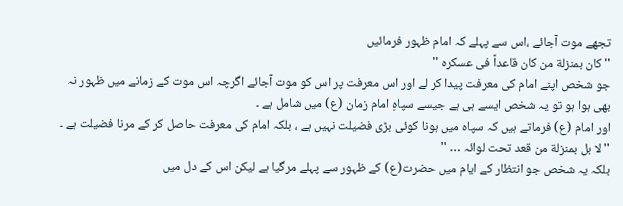تجھے موت آجائے ،اس سے پہلے کہ امام ظہور فرمائیں
'' کان بمنزلة من کان قاعداً فی عسکرہ ''
جو شخص اپنے امام کی معرفت پیدا کر لے اور اس معرفت پر اس کو موت آجائے اگرچہ اس موت کے زمانے میں ظہور نہ بھی ہوا ہو تو یہ شخص ایسے ہی ہے جیسے سپاہِ امام زمان (ع) میں شامل ہے ۔
اور امام (ع) فرماتے ہیں کہ سپاہ میں ہونا کوئی بڑی فضیلت نہیں ہے ، بلکہ امام کی معرفت حاصل کر کے مرنا فضیلت ہے ۔
'' لا بل بمنزلة من قعد تحت لوائہ … ''
بلکہ یہ شخص جو انتظار کے ایام میں حضرت(ع) کے ظہور سے پہلے مرگیا ہے لیکن اس کے دل میں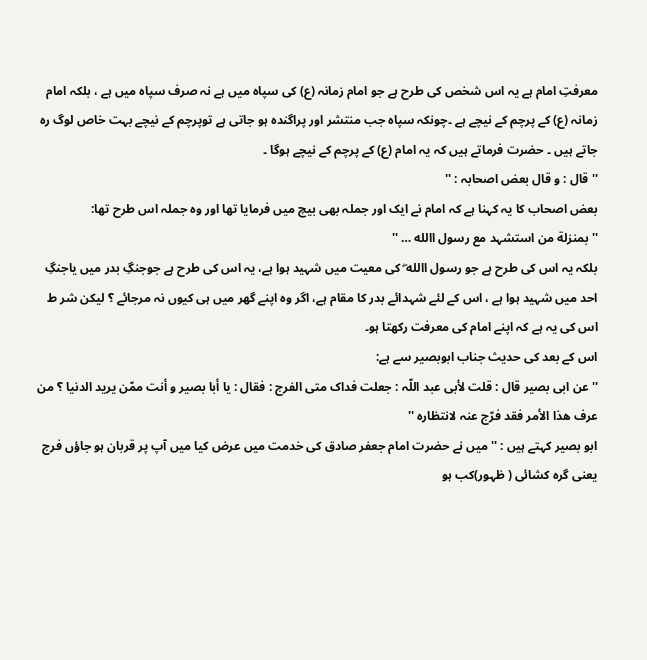معرفتِ امام ہے یہ اس شخص کی طرح ہے جو امام زمانہ (ع) کی سپاہ میں ہے نہ صرف سپاہ میں ہے ، بلکہ امام زمانہ (ع) کے پرچم کے نیچے ہے ۔چونکہ سپاہ جب منتشر اور پراگندہ ہو جاتی ہے توپرچم کے نیچے بہت خاص لوگ رہ جاتے ہیں ۔ حضرت فرماتے ہیں کہ یہ امام (ع) کے پرچم کے نیچے ہوگا ۔
'' قال : و قال بعض اصحابہ : ''
بعض اصحاب کا یہ کہنا ہے کہ امام نے ایک اور جملہ بھی بیچ میں فرمایا تھا اور وہ جملہ اس طرح تھا:
'' بمنزلة من استشہد مع رسول االله … ''
بلکہ یہ اس کی طرح ہے جو رسول االله ۖ کی معیت میں شہید ہوا ہے، یہ اس کی طرح ہے جوجنگِ بدر میں یاجنگِ احد میں شہید ہوا ہے ، اس کے لئے شہدائے بدر کا مقام ہے، اگر وہ اپنے گھر میں ہی کیوں نہ مرجائے ؟ لیکن شر ط اس کی یہ ہے کہ اپنے امام کی معرفت رکھتا ہو۔
اس کے بعد کی حدیث جناب ابوبصیر سے ہے:
'' عن ابی بصیر قال : قلت لأبی عبد اللّہ : جعلت فداک متی الفرج : فقال : یا أبا بصیر و أنت ممّن یرید الدنیا ؟ من عرف ھذا الأمر فقد فرّج عنہ لانتظارہ ''
ابو بصیر کہتے ہیں : '' میں نے حضرت امام جعفر صادق کی خدمت میں عرض کیا میں آپ پر قربان ہو جاؤں فرج یعنی گرہ کشائی ( ظہور)کب ہو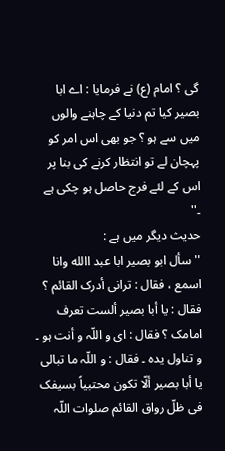گی ؟ امام (ع) نے فرمایا : اے ابا بصیر کیا تم دنیا کے چاہنے والوں میں سے ہو ؟ جو بھی اس امر کو پہچان لے تو انتظار کرنے کی بنا پر اس کے لئے فرج حاصل ہو چکی ہے ۔''
حدیث دیگر میں ہے :
'' سأل ابو بصیر ابا عبد االله وانا اسمع ، فقال : ترانی أدرک القائم ؟ فقال : یا أبا بصیر ألست تعرف امامک ؟ فقال : ای و اللّہ و أنت ہو ۔ و تناول یدہ ۔ فقال : و اللّہ ما تبالی یا أبا بصیر ألّا تکون محتبیاً بسیفک فی ظلّ رواق القائم صلوات اللّہ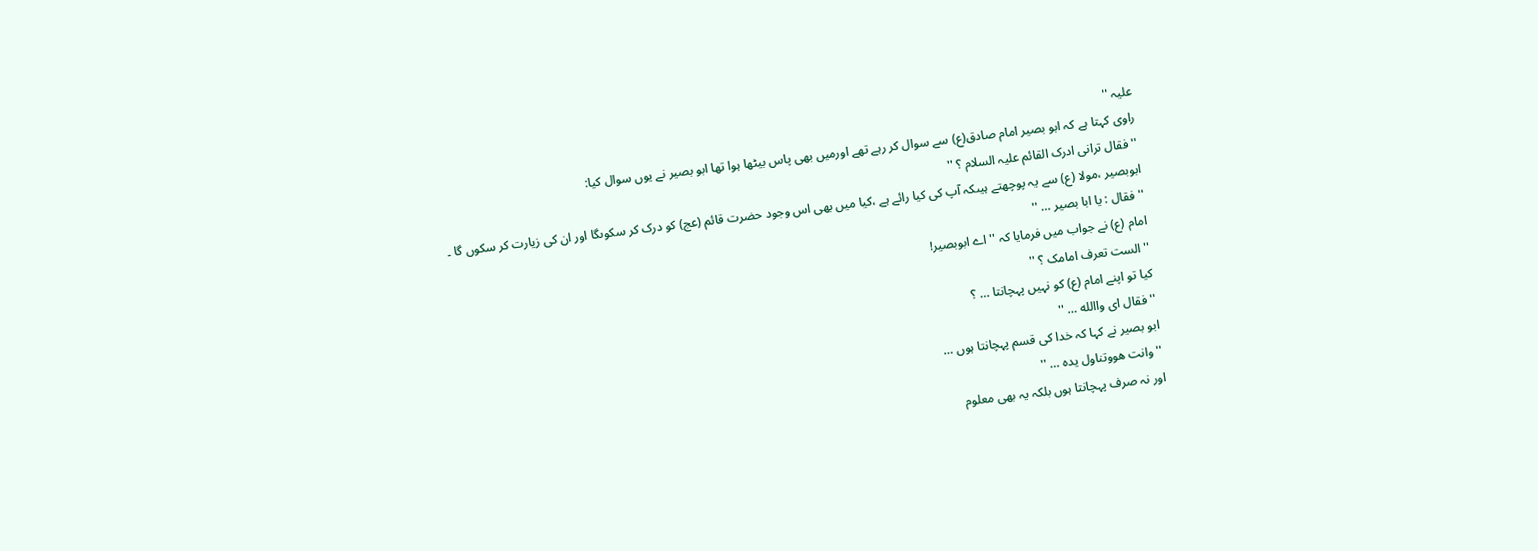علیہ ''
راوی کہتا ہے کہ ابو بصیر امام صادق(ع) سے سوال کر رہے تھے اورمیں بھی پاس بیٹھا ہوا تھا ابو بصیر نے یوں سوال کیا:
'' فقال ترانی ادرک القائم علیہ السلام ؟ ''
ابوبصیر ،مولا (ع) سے یہ پوچھتے ہیںکہ آپ کی کیا رائے ہے ،کیا میں بھی اس وجود حضرت قائم (عج) کو درک کر سکوںگا اور ان کی زیارت کر سکوں گا ۔
'' فقال : یا ابا بصیر … ''
امام (ع) نے جواب میں فرمایا کہ ''اے ابوبصیر!
'' الست تعرف امامک ؟ ''
کیا تو اپنے امام (ع) کو نہیں پہچانتا … ؟
'' فقال ای واالله … ''
ابو بصیر نے کہا کہ خدا کی قسم پہچانتا ہوں …
'' وانت ھووتناول یدہ … ''
اور نہ صرف پہچانتا ہوں بلکہ یہ بھی معلوم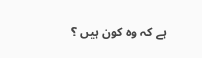ہے کہ وہ کون ہیں ؟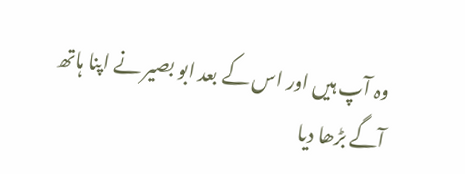وہ آپ ہیں اور اس کے بعد ابو بصیر نے اپنا ہاتھ آگے بڑھا دیا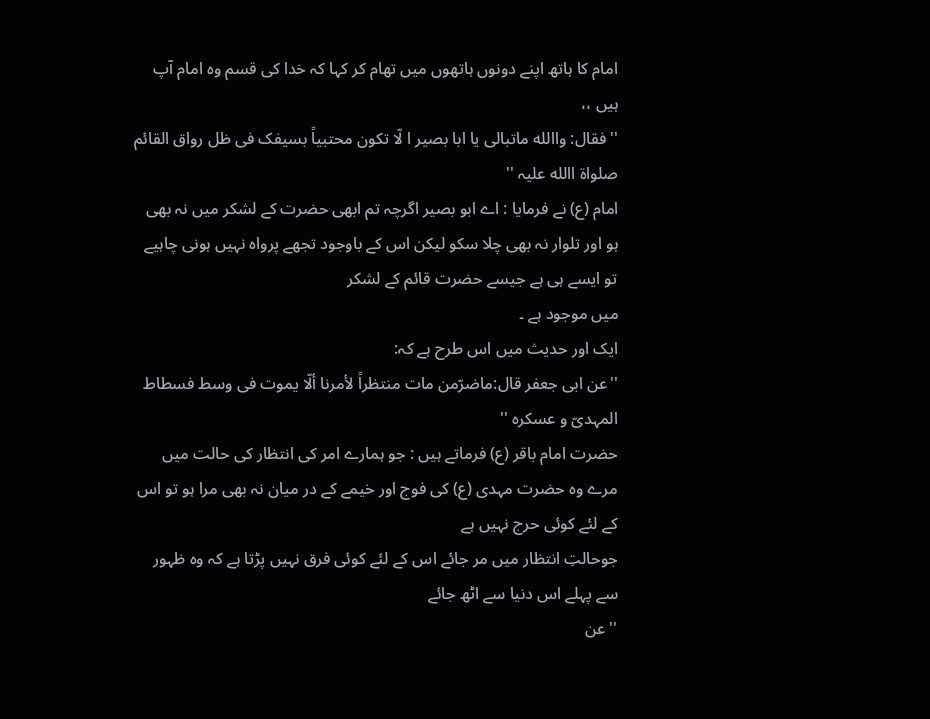امام کا ہاتھ اپنے دونوں ہاتھوں میں تھام کر کہا کہ خدا کی قسم وہ امام آپ ہیں ،،
'' فقال: واالله ماتبالی یا ابا بصیر ا لّا تکون محتبیاً بسیفک فی ظل رواق القائم صلواة االله علیہ ''
امام (ع) نے فرمایا : اے ابو بصیر اگرچہ تم ابھی حضرت کے لشکر میں نہ بھی ہو اور تلوار نہ بھی چلا سکو لیکن اس کے باوجود تجھے پرواہ نہیں ہونی چاہیے تو ایسے ہی ہے جیسے حضرت قائم کے لشکر
میں موجود ہے ۔
ایک اور حدیث میں اس طرح ہے کہ:
''عن ابی جعفر قال:ماضرّمن مات منتظراً لأمرنا ألّا یموت فی وسط فسطاط المہدیّ و عسکرہ ''
حضرت امام باقر (ع) فرماتے ہیں : جو ہمارے امر کی انتظار کی حالت میں مرے وہ حضرت مہدی (ع) کی فوج اور خیمے کے در میان نہ بھی مرا ہو تو اس کے لئے کوئی حرج نہیں ہے
جوحالتِ انتظار میں مر جائے اس کے لئے کوئی فرق نہیں پڑتا ہے کہ وہ ظہور سے پہلے اس دنیا سے اٹھ جائے
'' عن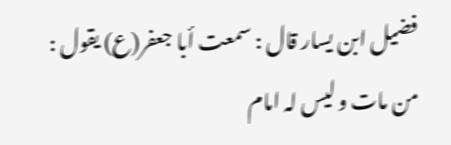فضیل ابن یسار قال : سمعت أبا جعفر(ع) یقول : من مات و لیس لہ امام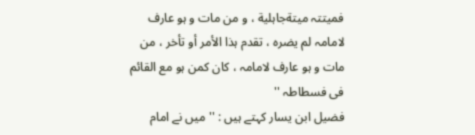فمیتتہ میتةجاہلیة ، و من مات و ہو عارف لامامہ لم یضرہ ، تقدم ہذا الأمر أو تأخر ، من مات و ہو عارف لامامہ ، کان کمن ہو مع القائم فی فسطاطہ ''
فضیل ابن یسار کہتے ہیں : '' میں نے امام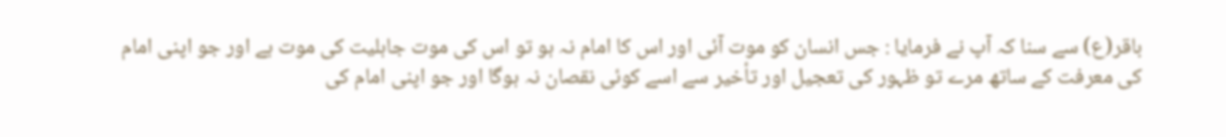باقر(ع) سے سنا کہ آپ نے فرمایا : جس انسان کو موت آئی اور اس کا امام نہ ہو تو اس کی موت جاہلیت کی موت ہے اور جو اپنی امام کی معرفت کے ساتھ مرے تو ظہور کی تعجیل اور تأخیر سے اسے کوئی نقصان نہ ہوگا اور جو اپنی امام کی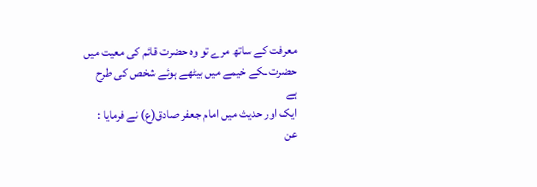معرفت کے ساتھ مرے تو وہ حضرت قائم کی معیت میں حضرت ـکے خیمے میں بیٹھے ہوئے شخص کی طرح ہے
ایک اور حدیث میں امام جعفر صادق(ع) نے فرمایا :
عن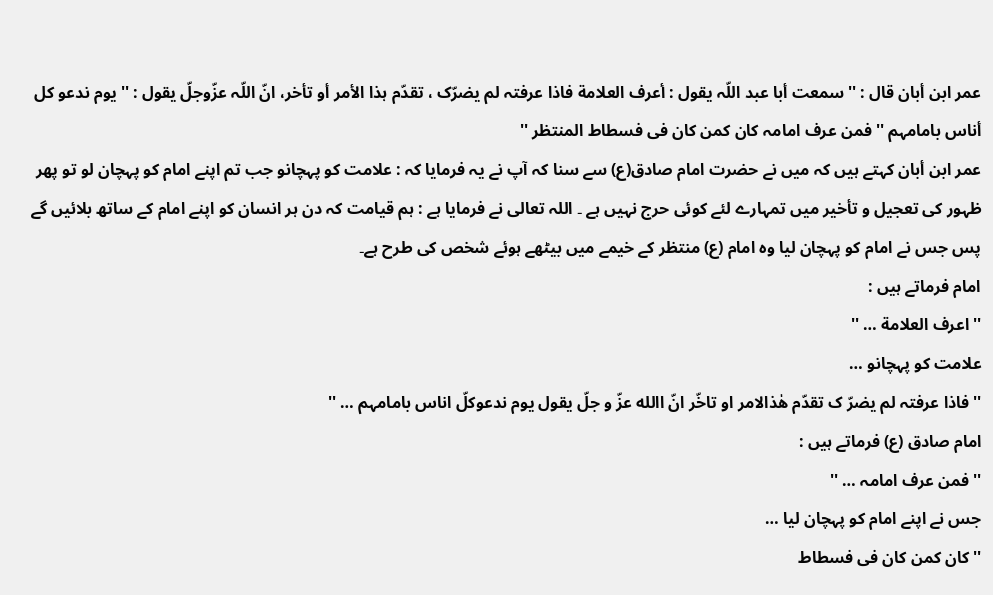عمر ابن أبان قال : '' سمعت أبا عبد اللّہ یقول : أعرف العلامة فاذا عرفتہ لم یضرّک ، تقدّم ہذا الأمر أو تأخر، انّ اللّہ عزّوجلّ یقول : '' یوم ندعو کل أناس بامامہم '' فمن عرف امامہ کان کمن کان فی فسطاط المنتظر ''
عمر ابن أبان کہتے ہیں کہ میں نے حضرت امام صادق(ع) سے سنا کہ آپ نے یہ فرمایا کہ : علامت کو پہچانو جب تم اپنے امام کو پہچان لو تو پھر ظہور کی تعجیل و تأخیر میں تمہارے لئے کوئی حرج نہیں ہے ۔ اللہ تعالی نے فرمایا ہے : ہم قیامت کہ دن ہر انسان کو اپنے امام کے ساتھ بلائیں گے پس جس نے امام کو پہچان لیا وہ امام (ع) منتظر کے خیمے میں بیٹھے ہوئے شخص کی طرح ہے۔
امام فرماتے ہیں :
'' اعرف العلامة … ''
علامت کو پہچانو …
'' فاذا عرفتہ لم یضرّ ک تقدّم ھٰذالامر او تاخّر انّ االله عزّ و جلّ یقول یوم ندعوکلّ اناس بامامہم … ''
امام صادق (ع) فرماتے ہیں :
'' فمن عرف امامہ … ''
جس نے اپنے امام کو پہچان لیا …
'' کان کمن کان فی فسطاط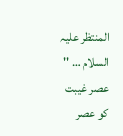المنتظر علیہ السلام … ''
عصر غیبت کو عصر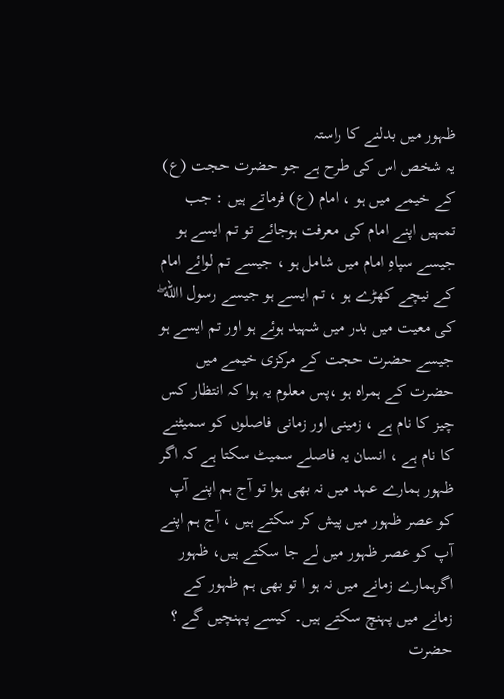ظہور میں بدلنے کا راستہ
یہ شخص اس کی طرح ہے جو حضرت حجت (ع) کے خیمے میں ہو ، امام (ع) فرماتے ہیں : جب تمہیں اپنے امام کی معرفت ہوجائے تو تم ایسے ہو جیسے سپاہِ امام میں شامل ہو ، جیسے تم لوائے امام کے نیچے کھڑے ہو ، تم ایسے ہو جیسے رسول االله ۖ کی معیت میں بدر میں شہید ہوئے ہو اور تم ایسے ہو جیسے حضرت حجت کے مرکزی خیمے میں حضرت کے ہمراہ ہو ،پس معلوم یہ ہوا کہ انتظار کس چیز کا نام ہے ، زمینی اور زمانی فاصلوں کو سمیٹنے کا نام ہے ، انسان یہ فاصلے سمیٹ سکتا ہے کہ اگر ظہور ہمارے عہد میں نہ بھی ہوا تو آج ہم اپنے آپ کو عصر ظہور میں پیش کر سکتے ہیں ، آج ہم اپنے آپ کو عصر ظہور میں لے جا سکتے ہیں، ظہور اگرہمارے زمانے میں نہ ہو ا تو بھی ہم ظہور کے زمانے میں پہنچ سکتے ہیں۔ کیسے پہنچیں گے ؟ حضرت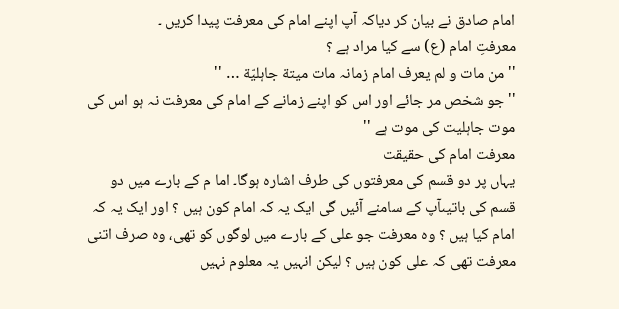امام صادق نے بیان کر دیاکہ آپ اپنے امام کی معرفت پیدا کریں ۔
معرفتِ امام (ع) سے کیا مراد ہے ؟
'' من مات و لم یعرف امام زمانہ مات میتة جاہلیّة … ''
'' جو شخص مر جائے اور اس کو اپنے زمانے کے امام کی معرفت نہ ہو اس کی موت جاہلیت کی موت ہے ''
معرفت امام کی حقیقت
یہاں پر دو قسم کی معرفتوں کی طرف اشارہ ہوگا۔ اما م کے بارے میں دو قسم کی باتیںآپ کے سامنے آئیں گی ایک یہ کہ امام کون ہیں ؟ اور ایک یہ کہ امام کیا ہیں ؟ وہ معرفت جو علی کے بارے میں لوگوں کو تھی، وہ صرف اتنی معرفت تھی کہ علی کون ہیں ؟ لیکن انہیں یہ معلوم نہیں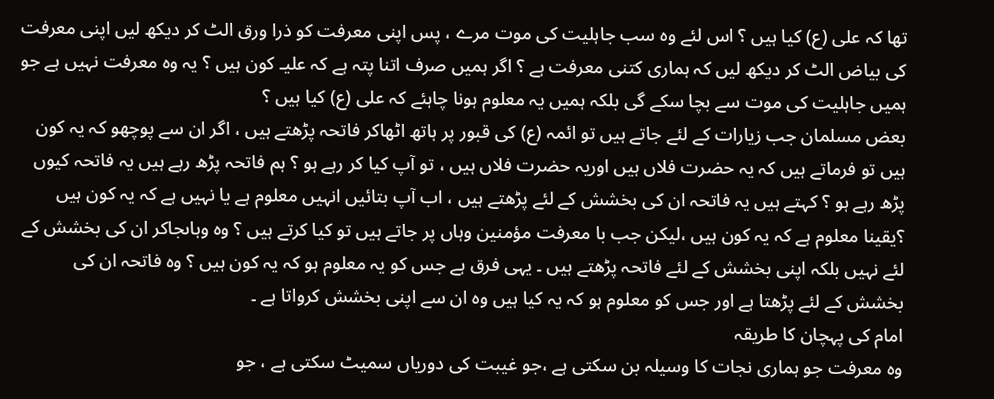تھا کہ علی (ع) کیا ہیں ؟ اس لئے وہ سب جاہلیت کی موت مرے ، پس اپنی معرفت کو ذرا ورق الٹ کر دیکھ لیں اپنی معرفت کی بیاض الٹ کر دیکھ لیں کہ ہماری کتنی معرفت ہے ؟ اگر ہمیں صرف اتنا پتہ ہے کہ علیـ کون ہیں ؟ یہ وہ معرفت نہیں ہے جو ہمیں جاہلیت کی موت سے بچا سکے گی بلکہ ہمیں یہ معلوم ہونا چاہئے کہ علی (ع) کیا ہیں ؟
بعض مسلمان جب زیارات کے لئے جاتے ہیں تو ائمہ (ع) کی قبور پر ہاتھ اٹھاکر فاتحہ پڑھتے ہیں ، اگر ان سے پوچھو کہ یہ کون ہیں تو فرماتے ہیں کہ یہ حضرت فلاں ہیں اوریہ حضرت فلاں ہیں ، تو آپ کیا کر رہے ہو ؟ ہم فاتحہ پڑھ رہے ہیں یہ فاتحہ کیوں پڑھ رہے ہو ؟ کہتے ہیں یہ فاتحہ ان کی بخشش کے لئے پڑھتے ہیں ، اب آپ بتائیں انہیں معلوم ہے یا نہیں ہے کہ یہ کون ہیں ؟یقینا معلوم ہے کہ یہ کون ہیں ،لیکن جب با معرفت مؤمنین وہاں پر جاتے ہیں تو کیا کرتے ہیں ؟ وہ وہاںجاکر ان کی بخشش کے لئے نہیں بلکہ اپنی بخشش کے لئے فاتحہ پڑھتے ہیں ۔ یہی فرق ہے جس کو یہ معلوم ہو کہ یہ کون ہیں ؟ وہ فاتحہ ان کی بخشش کے لئے پڑھتا ہے اور جس کو معلوم ہو کہ یہ کیا ہیں وہ ان سے اپنی بخشش کرواتا ہے ۔
امام کی پہچان کا طریقہ
وہ معرفت جو ہماری نجات کا وسیلہ بن سکتی ہے ،جو غیبت کی دوریاں سمیٹ سکتی ہے ، جو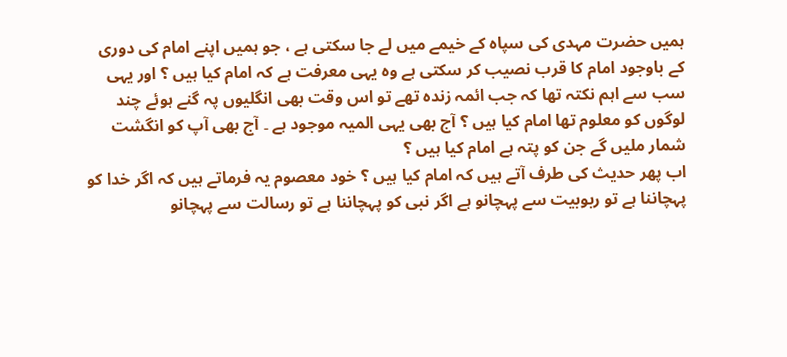ہمیں حضرت مہدی کی سپاہ کے خیمے میں لے جا سکتی ہے ، جو ہمیں اپنے امام کی دوری کے باوجود امام کا قرب نصیب کر سکتی ہے وہ یہی معرفت ہے کہ امام کیا ہیں ؟ اور یہی سب سے اہم نکتہ تھا کہ جب ائمہ زندہ تھے تو اس وقت بھی انگلیوں پہ گنے ہوئے چند لوگوں کو معلوم تھا امام کیا ہیں ؟ آج بھی یہی المیہ موجود ہے ۔ آج بھی آپ کو انگشت شمار ملیں گے جن کو پتہ ہے امام کیا ہیں ؟
اب پھر حدیث کی طرف آتے ہیں کہ امام کیا ہیں ؟ خود معصوم یہ فرماتے ہیں کہ اگر خدا کو پہچاننا ہے تو ربوبیت سے پہچانو ہے اگر نبی کو پہچاننا ہے تو رسالت سے پہچانو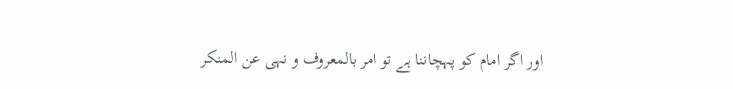اور اگر امام کو پہچاننا ہے تو امر بالمعروف و نہی عن المنکر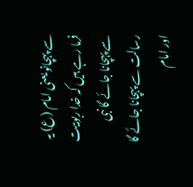سے پہچانو یعنی امام (ع) یہ فرما رہے ہیں کہ خدا ربوبیت سے پہچانا جائے گا نبی رسالت سے پہچانا جائے گا اور امام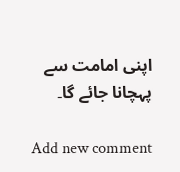اپنی امامت سے پہچانا جائے گا۔

Add new comment